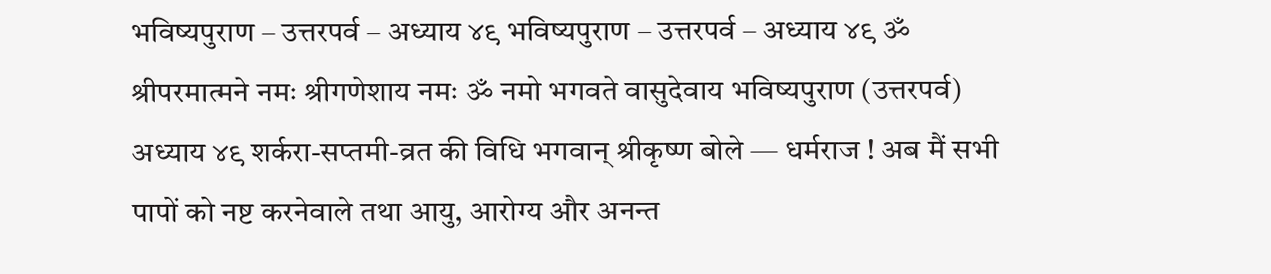भविष्यपुराण – उत्तरपर्व – अध्याय ४९ भविष्यपुराण – उत्तरपर्व – अध्याय ४९ ॐ श्रीपरमात्मने नमः श्रीगणेशाय नमः ॐ नमो भगवते वासुदेवाय भविष्यपुराण (उत्तरपर्व) अध्याय ४९ शर्करा-सप्तमी-व्रत की विधि भगवान् श्रीकृष्ण बोले — धर्मराज ! अब मैं सभी पापों को नष्ट करनेवाले तथा आयु, आरोग्य और अनन्त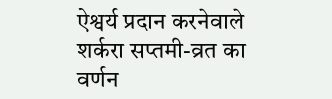ऐश्वर्य प्रदान करनेवाले शर्करा सप्तमी-व्रत का वर्णन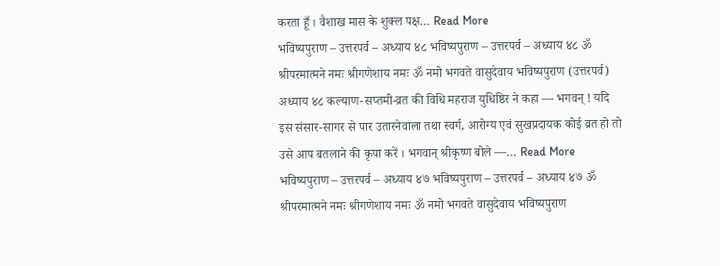करता हूँ । वैशाख मास के शुक्ल पक्ष… Read More
भविष्यपुराण – उत्तरपर्व – अध्याय ४८ भविष्यपुराण – उत्तरपर्व – अध्याय ४८ ॐ श्रीपरमात्मने नमः श्रीगणेशाय नमः ॐ नमो भगवते वासुदेवाय भविष्यपुराण (उत्तरपर्व) अध्याय ४८ कल्याण-सप्तमी-व्रत की विधि महराज युधिष्ठिर ने कहा — भगवन् ! यदि इस संसार-सागर से पार उतारनेवाला तथा स्वर्ग, आरोग्य एवं सुखप्रदायक कोई व्रत हो तो उसे आप बतलाने की कृपा करें । भगवान् श्रीकृष्ण बोले —… Read More
भविष्यपुराण – उत्तरपर्व – अध्याय ४७ भविष्यपुराण – उत्तरपर्व – अध्याय ४७ ॐ श्रीपरमात्मने नमः श्रीगणेशाय नमः ॐ नमो भगवते वासुदेवाय भविष्यपुराण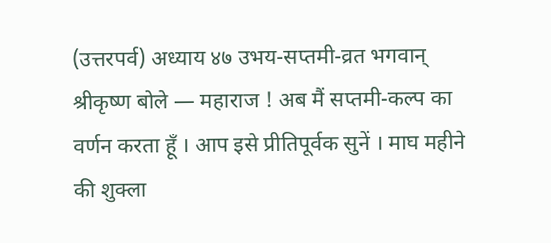(उत्तरपर्व) अध्याय ४७ उभय-सप्तमी-व्रत भगवान् श्रीकृष्ण बोले — महाराज ! अब मैं सप्तमी-कल्प का वर्णन करता हूँ । आप इसे प्रीतिपूर्वक सुनें । माघ महीने की शुक्ला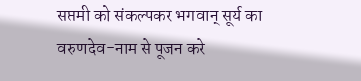सप्तमी को संकल्पकर भगवान् सूर्य का वरुणदेव-नाम से पूजन करे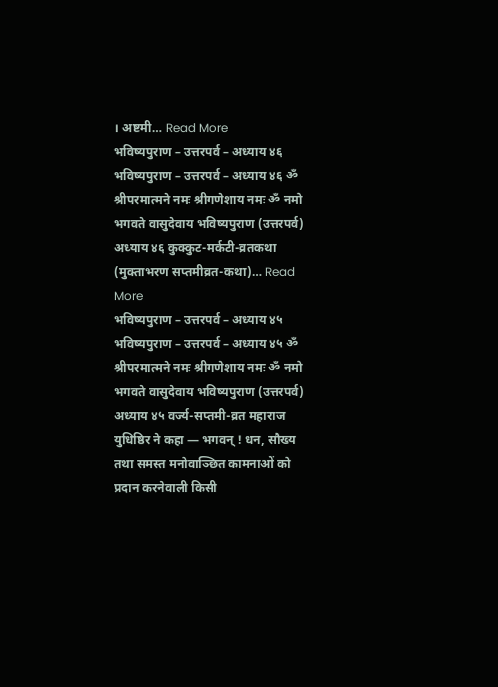। अष्टमी… Read More
भविष्यपुराण – उत्तरपर्व – अध्याय ४६ भविष्यपुराण – उत्तरपर्व – अध्याय ४६ ॐ श्रीपरमात्मने नमः श्रीगणेशाय नमः ॐ नमो भगवते वासुदेवाय भविष्यपुराण (उत्तरपर्व) अध्याय ४६ कुक्कुट-मर्कटी-व्रतकथा (मुक्ताभरण सप्तमीव्रत-कथा)… Read More
भविष्यपुराण – उत्तरपर्व – अध्याय ४५ भविष्यपुराण – उत्तरपर्व – अध्याय ४५ ॐ श्रीपरमात्मने नमः श्रीगणेशाय नमः ॐ नमो भगवते वासुदेवाय भविष्यपुराण (उत्तरपर्व) अध्याय ४५ वर्ज्य-सप्तमी-व्रत महाराज युधिष्ठिर ने कहा — भगवन् ! धन, सौख्य तथा समस्त मनोवाञ्छित कामनाओं को प्रदान करनेवाली किसी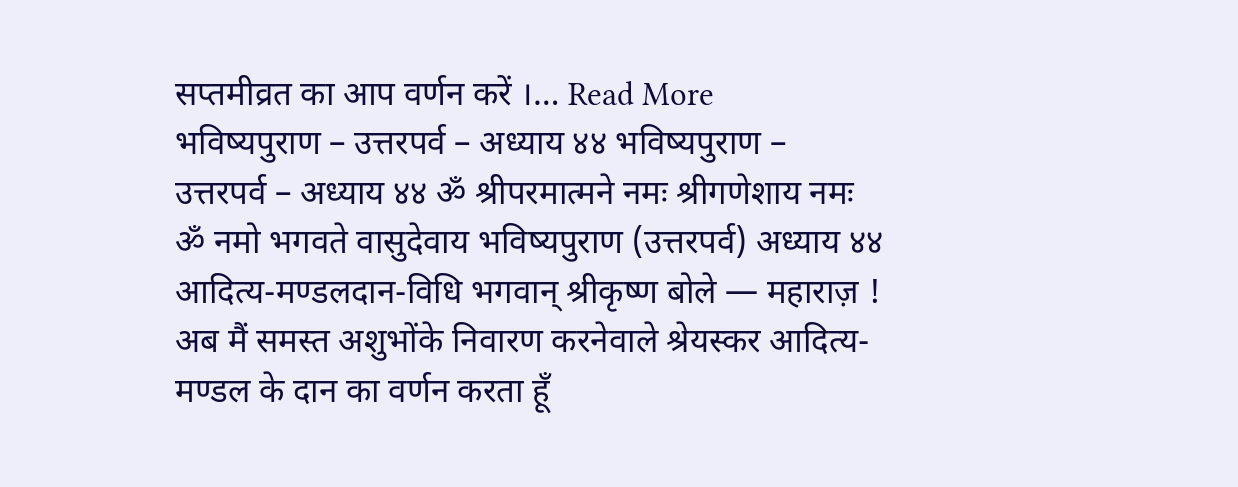सप्तमीव्रत का आप वर्णन करें ।… Read More
भविष्यपुराण – उत्तरपर्व – अध्याय ४४ भविष्यपुराण – उत्तरपर्व – अध्याय ४४ ॐ श्रीपरमात्मने नमः श्रीगणेशाय नमः ॐ नमो भगवते वासुदेवाय भविष्यपुराण (उत्तरपर्व) अध्याय ४४ आदित्य-मण्डलदान-विधि भगवान् श्रीकृष्ण बोले — महाराज़ ! अब मैं समस्त अशुभोंके निवारण करनेवाले श्रेयस्कर आदित्य-मण्डल के दान का वर्णन करता हूँ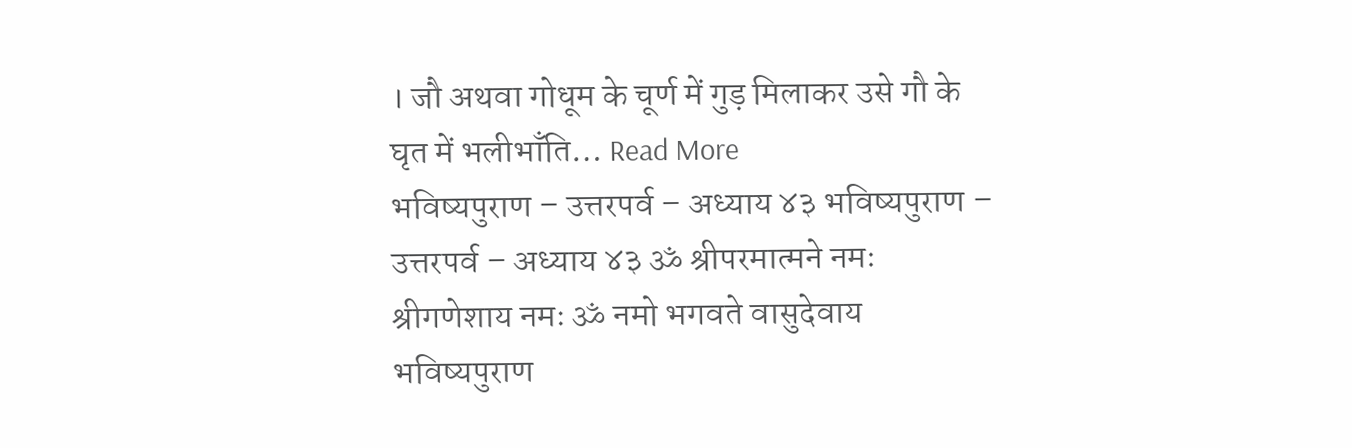। जौ अथवा गोधूम के चूर्ण में गुड़ मिलाकर उसे गौ के घृत में भलीभाँति… Read More
भविष्यपुराण – उत्तरपर्व – अध्याय ४३ भविष्यपुराण – उत्तरपर्व – अध्याय ४३ ॐ श्रीपरमात्मने नमः श्रीगणेशाय नमः ॐ नमो भगवते वासुदेवाय भविष्यपुराण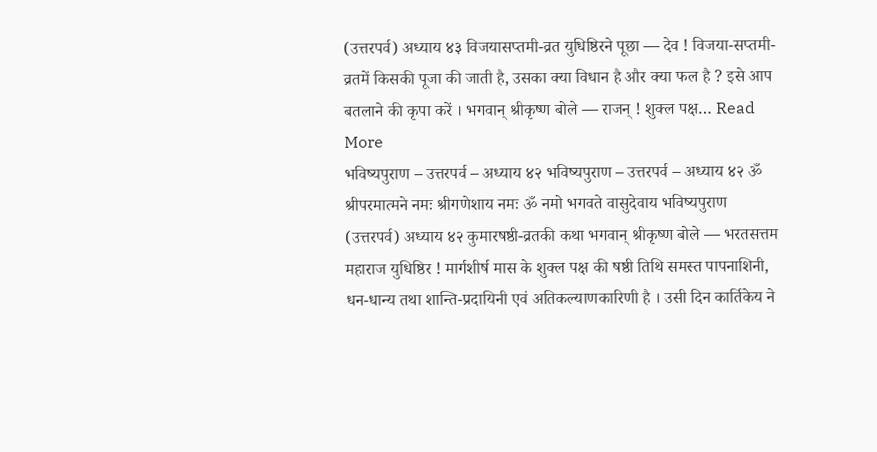(उत्तरपर्व) अध्याय ४३ विजयासप्तमी-व्रत युधिष्ठिरने पूछा — देव ! विजया-सप्तमी-व्रतमें किसकी पूजा की जाती है, उसका क्या विधान है और क्या फल है ? इसे आप बतलाने की कृपा करें । भगवान् श्रीकृष्ण बोले — राजन् ! शुक्ल पक्ष… Read More
भविष्यपुराण – उत्तरपर्व – अध्याय ४२ भविष्यपुराण – उत्तरपर्व – अध्याय ४२ ॐ श्रीपरमात्मने नमः श्रीगणेशाय नमः ॐ नमो भगवते वासुदेवाय भविष्यपुराण (उत्तरपर्व) अध्याय ४२ कुमारषष्ठी-व्रतकी कथा भगवान् श्रीकृष्ण बोले — भरतसत्तम महाराज युधिष्ठिर ! मार्गशीर्ष मास के शुक्ल पक्ष की षष्ठी तिथि समस्त पापनाशिनी, धन-धान्य तथा शान्ति-प्रदायिनी एवं अतिकल्याणकारिणी है । उसी दिन कार्तिकेय ने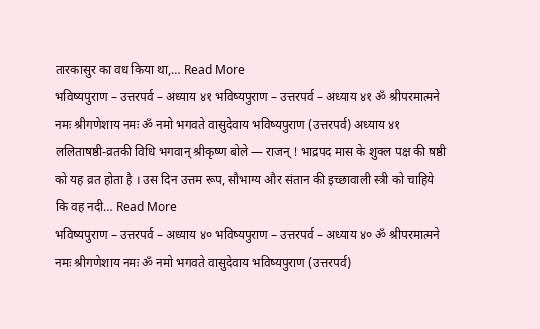तारकासुर का वध किया था,… Read More
भविष्यपुराण – उत्तरपर्व – अध्याय ४१ भविष्यपुराण – उत्तरपर्व – अध्याय ४१ ॐ श्रीपरमात्मने नमः श्रीगणेशाय नमः ॐ नमो भगवते वासुदेवाय भविष्यपुराण (उत्तरपर्व) अध्याय ४१ ललिताषष्ठी-व्रतकी विधि भगवान् श्रीकृष्ण बोले — राजन् ! भाद्रपद मास के शुक्ल पक्ष की षष्ठी को यह व्रत होता है । उस दिन उत्तम रूप, सौभाग्य और संतान की इच्छावाली स्त्री को चाहिये कि वह नदी… Read More
भविष्यपुराण – उत्तरपर्व – अध्याय ४० भविष्यपुराण – उत्तरपर्व – अध्याय ४० ॐ श्रीपरमात्मने नमः श्रीगणेशाय नमः ॐ नमो भगवते वासुदेवाय भविष्यपुराण (उत्तरपर्व)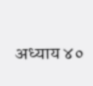अध्याय ४०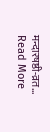मन्दारषष्ठी-व्रत… Read More